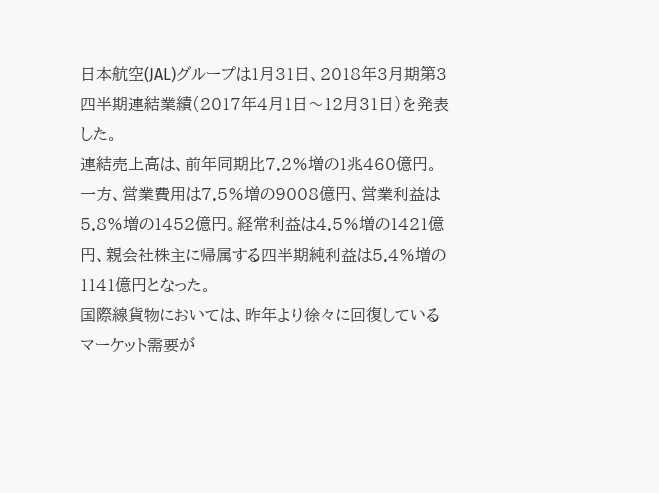日本航空(JAL)グループは1月31日、2018年3月期第3四半期連結業績(2017年4月1日〜12月31日)を発表した。
連結売上高は、前年同期比7.2%増の1兆460億円。一方、営業費用は7.5%増の9008億円、営業利益は5.8%増の1452億円。経常利益は4.5%増の1421億円、親会社株主に帰属する四半期純利益は5.4%増の1141億円となった。
国際線貨物においては、昨年より徐々に回復しているマーケット需要が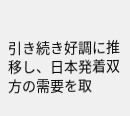引き続き好調に推移し、日本発着双方の需要を取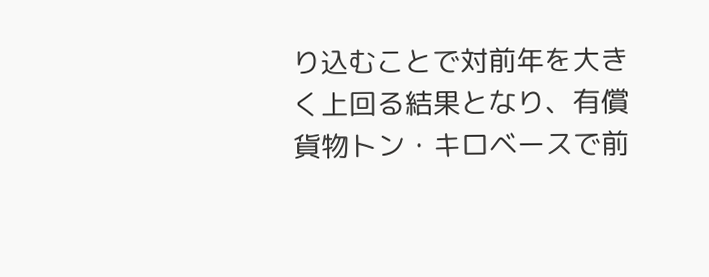り込むことで対前年を大きく上回る結果となり、有償貨物トン・キロベースで前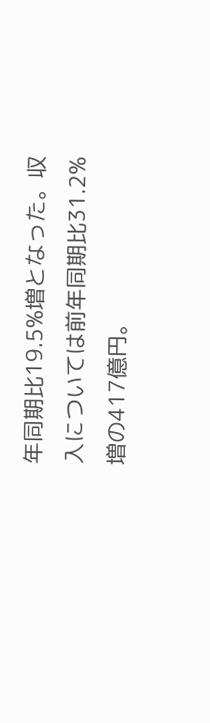年同期比19.5%増となった。収入については前年同期比31.2%増の417億円。